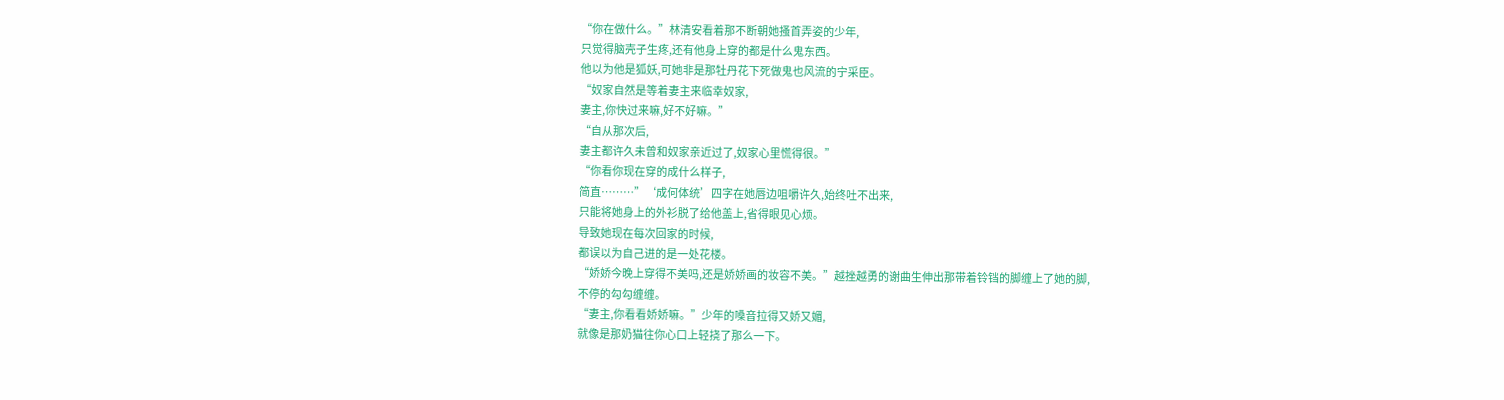“你在做什么。”林清安看着那不断朝她搔首弄姿的少年,
只觉得脑壳子生疼,还有他身上穿的都是什么鬼东西。
他以为他是狐妖,可她非是那牡丹花下死做鬼也风流的宁采臣。
“奴家自然是等着妻主来临幸奴家,
妻主,你快过来嘛,好不好嘛。”
“自从那次后,
妻主都许久未曾和奴家亲近过了,奴家心里慌得很。”
“你看你现在穿的成什么样子,
简直………”‘成何体统’四字在她唇边咀嚼许久,始终吐不出来,
只能将她身上的外衫脱了给他盖上,省得眼见心烦。
导致她现在每次回家的时候,
都误以为自己进的是一处花楼。
“娇娇今晚上穿得不美吗,还是娇娇画的妆容不美。”越挫越勇的谢曲生伸出那带着铃铛的脚缠上了她的脚,
不停的勾勾缠缠。
“妻主,你看看娇娇嘛。”少年的嗓音拉得又娇又媚,
就像是那奶猫往你心口上轻挠了那么一下。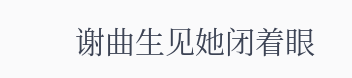谢曲生见她闭着眼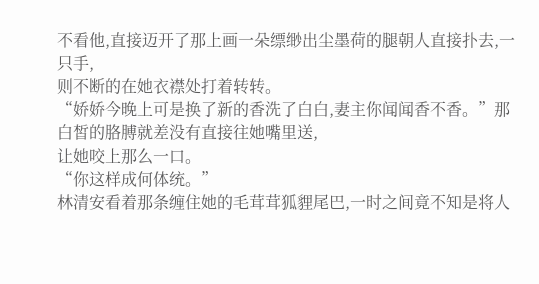不看他,直接迈开了那上画一朵缥缈出尘墨荷的腿朝人直接扑去,一只手,
则不断的在她衣襟处打着转转。
“娇娇今晚上可是换了新的香洗了白白,妻主你闻闻香不香。”那白皙的胳膊就差没有直接往她嘴里送,
让她咬上那么一口。
“你这样成何体统。”
林清安看着那条缠住她的毛茸茸狐貍尾巴,一时之间竟不知是将人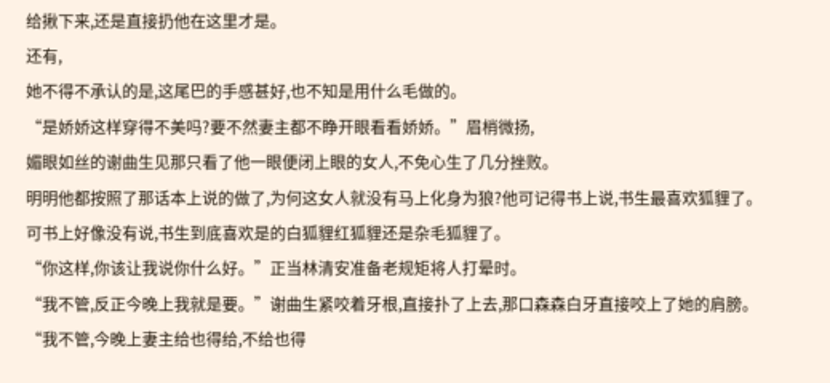给揪下来,还是直接扔他在这里才是。
还有,
她不得不承认的是,这尾巴的手感甚好,也不知是用什么毛做的。
“是娇娇这样穿得不美吗?要不然妻主都不睁开眼看看娇娇。”眉梢微扬,
媚眼如丝的谢曲生见那只看了他一眼便闭上眼的女人,不免心生了几分挫败。
明明他都按照了那话本上说的做了,为何这女人就没有马上化身为狼?他可记得书上说,书生最喜欢狐貍了。
可书上好像没有说,书生到底喜欢是的白狐貍红狐貍还是杂毛狐貍了。
“你这样,你该让我说你什么好。”正当林清安准备老规矩将人打晕时。
“我不管,反正今晚上我就是要。”谢曲生紧咬着牙根,直接扑了上去,那口森森白牙直接咬上了她的肩膀。
“我不管,今晚上妻主给也得给,不给也得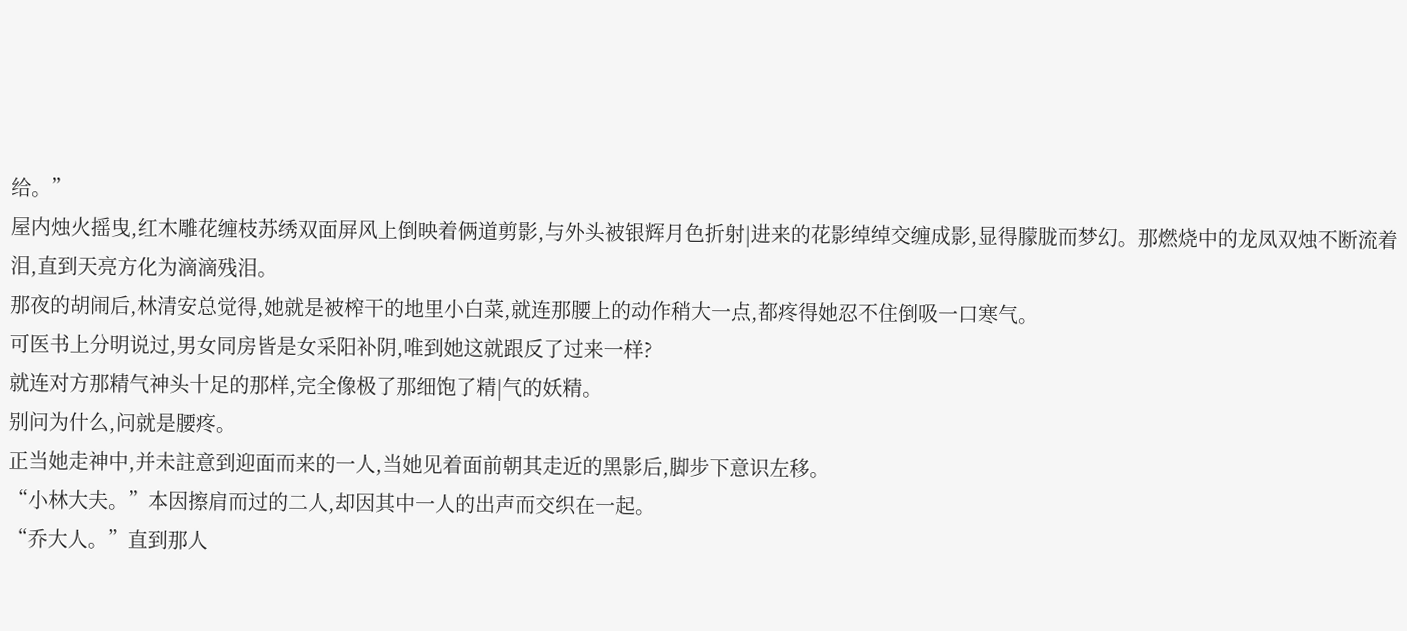给。”
屋内烛火摇曳,红木雕花缠枝苏绣双面屏风上倒映着俩道剪影,与外头被银辉月色折射|进来的花影绰绰交缠成影,显得朦胧而梦幻。那燃烧中的龙凤双烛不断流着泪,直到天亮方化为滴滴残泪。
那夜的胡闹后,林清安总觉得,她就是被榨干的地里小白菜,就连那腰上的动作稍大一点,都疼得她忍不住倒吸一口寒气。
可医书上分明说过,男女同房皆是女采阳补阴,唯到她这就跟反了过来一样?
就连对方那精气神头十足的那样,完全像极了那细饱了精|气的妖精。
别问为什么,问就是腰疼。
正当她走神中,并未註意到迎面而来的一人,当她见着面前朝其走近的黑影后,脚步下意识左移。
“小林大夫。”本因擦肩而过的二人,却因其中一人的出声而交织在一起。
“乔大人。”直到那人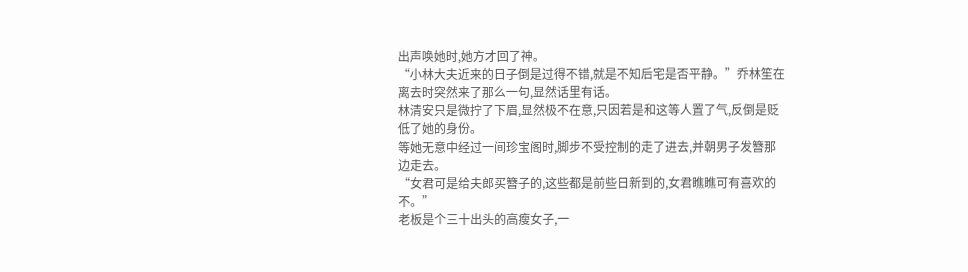出声唤她时,她方才回了神。
“小林大夫近来的日子倒是过得不错,就是不知后宅是否平静。”乔林笙在离去时突然来了那么一句,显然话里有话。
林清安只是微拧了下眉,显然极不在意,只因若是和这等人置了气,反倒是贬低了她的身份。
等她无意中经过一间珍宝阁时,脚步不受控制的走了进去,并朝男子发簪那边走去。
“女君可是给夫郎买簪子的,这些都是前些日新到的,女君瞧瞧可有喜欢的不。”
老板是个三十出头的高瘦女子,一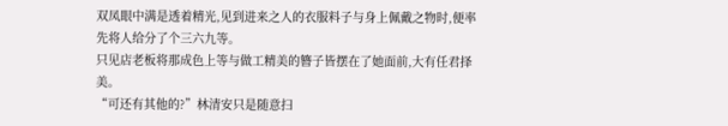双凤眼中满是透着精光,见到进来之人的衣服料子与身上佩戴之物时,便率先将人给分了个三六九等。
只见店老板将那成色上等与做工精美的簪子皆摆在了她面前,大有任君择美。
“可还有其他的?”林清安只是随意扫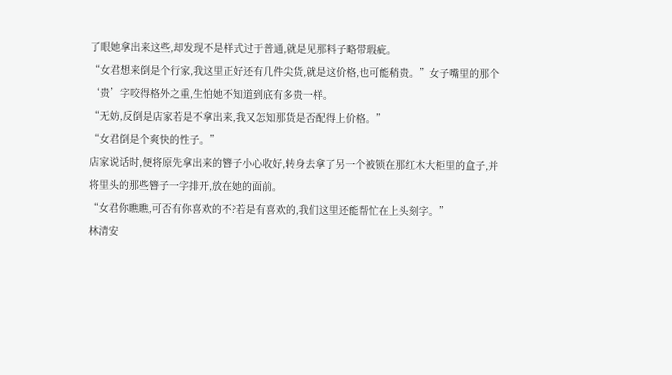了眼她拿出来这些,却发现不是样式过于普通,就是见那料子略带瑕疵。
“女君想来倒是个行家,我这里正好还有几件尖货,就是这价格,也可能稍贵。”女子嘴里的那个‘贵’字咬得格外之重,生怕她不知道到底有多贵一样。
“无妨,反倒是店家若是不拿出来,我又怎知那货是否配得上价格。”
“女君倒是个爽快的性子。”
店家说话时,便将原先拿出来的簪子小心收好,转身去拿了另一个被锁在那红木大柜里的盒子,并将里头的那些簪子一字排开,放在她的面前。
“女君你瞧瞧,可否有你喜欢的不?若是有喜欢的,我们这里还能帮忙在上头刻字。”
林清安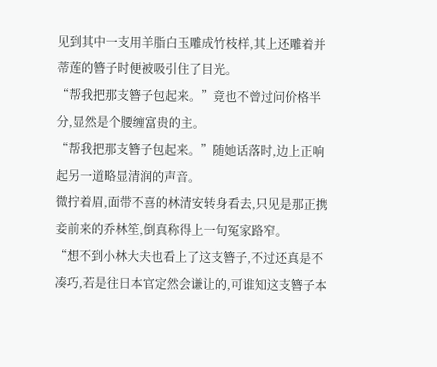见到其中一支用羊脂白玉雕成竹枝样,其上还雕着并蒂莲的簪子时便被吸引住了目光。
“帮我把那支簪子包起来。”竟也不曾过问价格半分,显然是个腰缠富贵的主。
“帮我把那支簪子包起来。”随她话落时,边上正响起另一道略显清润的声音。
微拧着眉,面带不喜的林清安转身看去,只见是那正携妾前来的乔林笙,倒真称得上一句冤家路窄。
“想不到小林大夫也看上了这支簪子,不过还真是不凑巧,若是往日本官定然会谦让的,可谁知这支簪子本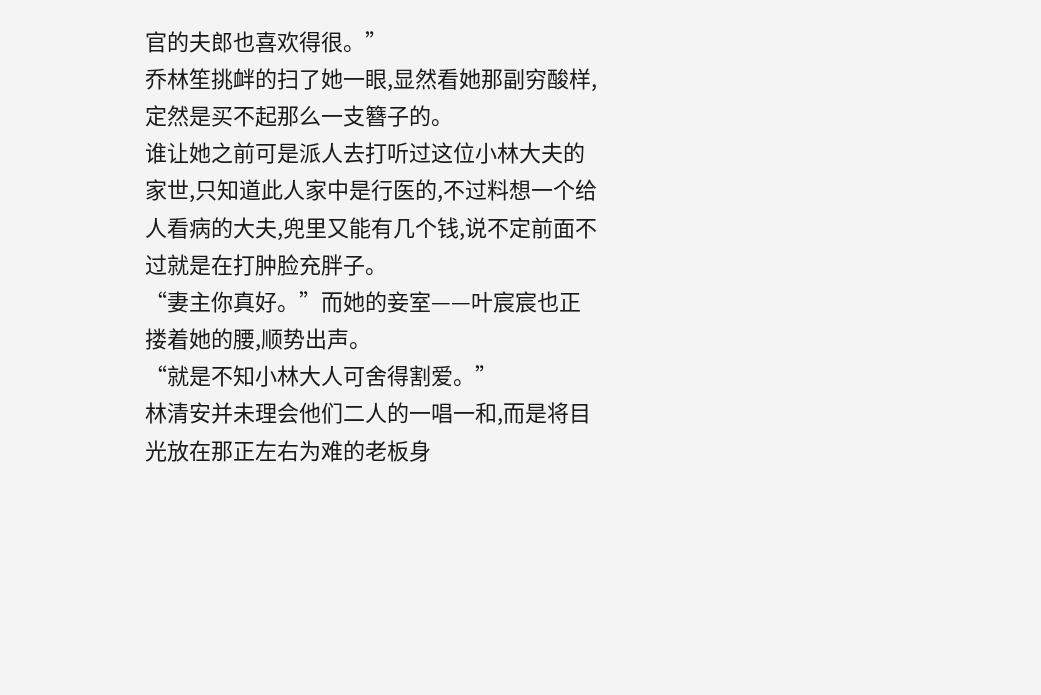官的夫郎也喜欢得很。”
乔林笙挑衅的扫了她一眼,显然看她那副穷酸样,定然是买不起那么一支簪子的。
谁让她之前可是派人去打听过这位小林大夫的家世,只知道此人家中是行医的,不过料想一个给人看病的大夫,兜里又能有几个钱,说不定前面不过就是在打肿脸充胖子。
“妻主你真好。”而她的妾室——叶宸宸也正搂着她的腰,顺势出声。
“就是不知小林大人可舍得割爱。”
林清安并未理会他们二人的一唱一和,而是将目光放在那正左右为难的老板身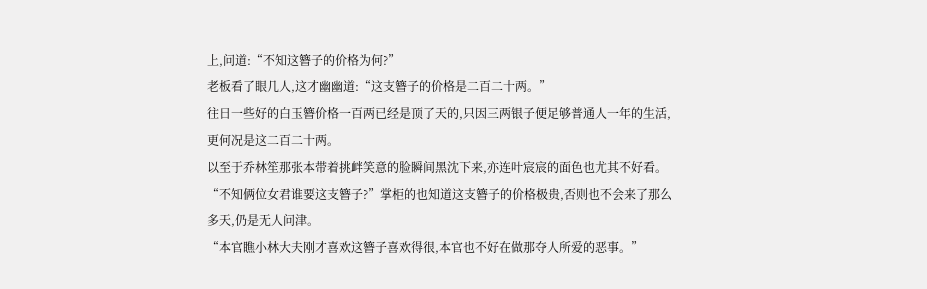上,问道:“不知这簪子的价格为何?”
老板看了眼几人,这才幽幽道:“这支簪子的价格是二百二十两。”
往日一些好的白玉簪价格一百两已经是顶了天的,只因三两银子便足够普通人一年的生活,更何况是这二百二十两。
以至于乔林笙那张本带着挑衅笑意的脸瞬间黑沈下来,亦连叶宸宸的面色也尤其不好看。
“不知俩位女君谁要这支簪子?”掌柜的也知道这支簪子的价格极贵,否则也不会来了那么多天,仍是无人问津。
“本官瞧小林大夫刚才喜欢这簪子喜欢得很,本官也不好在做那夺人所爱的恶事。”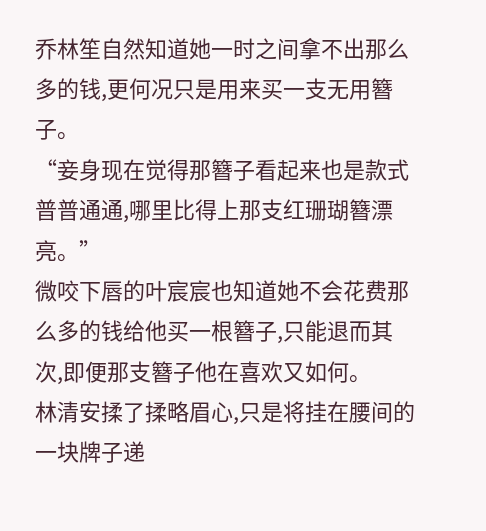乔林笙自然知道她一时之间拿不出那么多的钱,更何况只是用来买一支无用簪子。
“妾身现在觉得那簪子看起来也是款式普普通通,哪里比得上那支红珊瑚簪漂亮。”
微咬下唇的叶宸宸也知道她不会花费那么多的钱给他买一根簪子,只能退而其次,即便那支簪子他在喜欢又如何。
林清安揉了揉略眉心,只是将挂在腰间的一块牌子递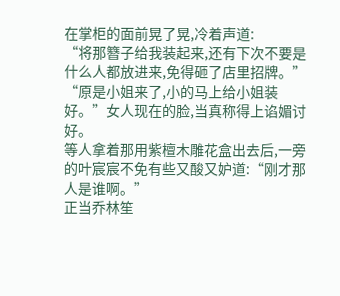在掌柜的面前晃了晃,冷着声道:
“将那簪子给我装起来,还有下次不要是什么人都放进来,免得砸了店里招牌。”
“原是小姐来了,小的马上给小姐装好。”女人现在的脸,当真称得上谄媚讨好。
等人拿着那用紫檀木雕花盒出去后,一旁的叶宸宸不免有些又酸又妒道:“刚才那人是谁啊。”
正当乔林笙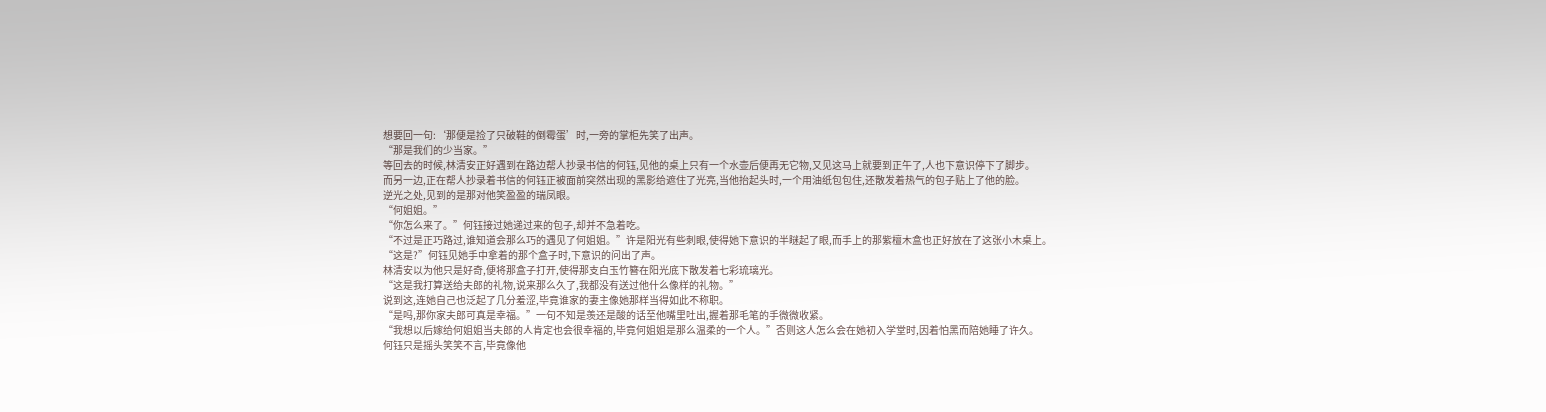想要回一句:‘那便是捡了只破鞋的倒霉蛋’时,一旁的掌柜先笑了出声。
“那是我们的少当家。”
等回去的时候,林清安正好遇到在路边帮人抄录书信的何钰,见他的桌上只有一个水壶后便再无它物,又见这马上就要到正午了,人也下意识停下了脚步。
而另一边,正在帮人抄录着书信的何钰正被面前突然出现的黑影给遮住了光亮,当他抬起头时,一个用油纸包包住,还散发着热气的包子贴上了他的脸。
逆光之处,见到的是那对他笑盈盈的瑞凤眼。
“何姐姐。”
“你怎么来了。”何钰接过她递过来的包子,却并不急着吃。
“不过是正巧路过,谁知道会那么巧的遇见了何姐姐。”许是阳光有些刺眼,使得她下意识的半瞇起了眼,而手上的那紫檀木盒也正好放在了这张小木桌上。
“这是?”何钰见她手中拿着的那个盒子时,下意识的问出了声。
林清安以为他只是好奇,便将那盒子打开,使得那支白玉竹簪在阳光底下散发着七彩琉璃光。
“这是我打算送给夫郎的礼物,说来那么久了,我都没有送过他什么像样的礼物。”
说到这,连她自己也泛起了几分羞涩,毕竟谁家的妻主像她那样当得如此不称职。
“是吗,那你家夫郎可真是幸福。”一句不知是羡还是酸的话至他嘴里吐出,握着那毛笔的手微微收紧。
“我想以后嫁给何姐姐当夫郎的人肯定也会很幸福的,毕竟何姐姐是那么温柔的一个人。”否则这人怎么会在她初入学堂时,因着怕黑而陪她睡了许久。
何钰只是摇头笑笑不言,毕竟像他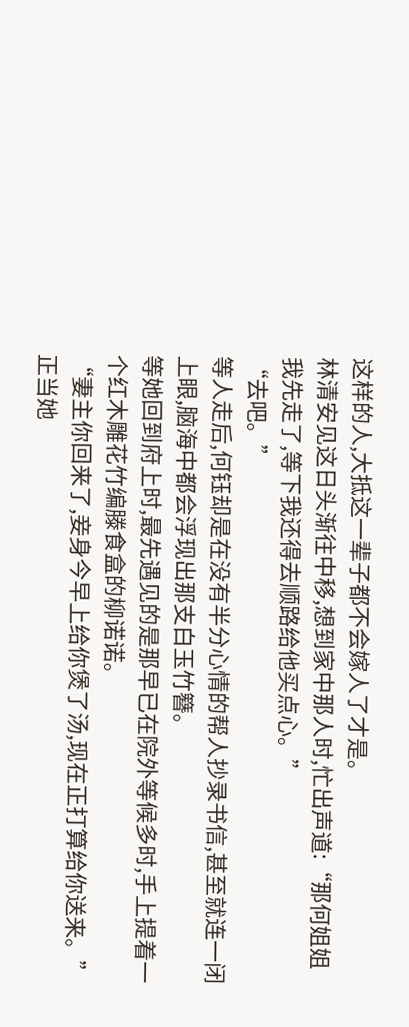这样的人,大抵这一辈子都不会嫁人了才是。
林清安见这日头渐往中移,想到家中那人时,忙出声道:“那何姐姐我先走了,等下我还得去顺路给他买点心。”
“去吧。”
等人走后,何钰却是在没有半分心情的帮人抄录书信,甚至就连一闭上眼,脑海中都会浮现出那支白玉竹簪。
等她回到府上时,最先遇见的是那早已在院外等候多时,手上提着一个红木雕花竹编滕食盒的柳诺诺。
“妻主你回来了,妾身今早上给你煲了汤,现在正打算给你送来。”正当她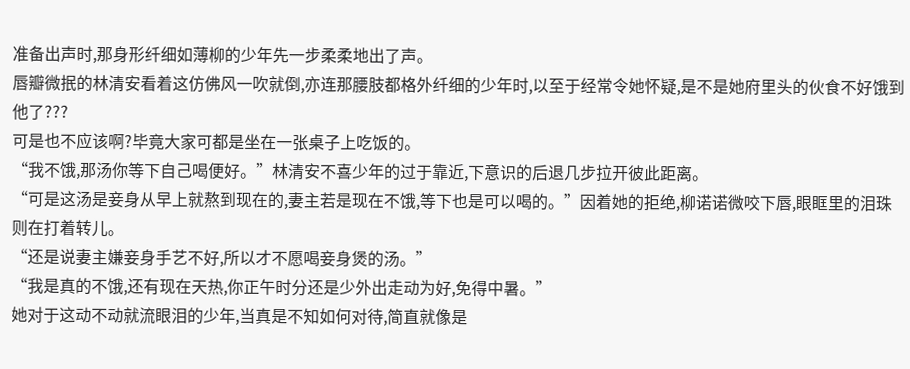准备出声时,那身形纤细如薄柳的少年先一步柔柔地出了声。
唇瓣微抿的林清安看着这仿佛风一吹就倒,亦连那腰肢都格外纤细的少年时,以至于经常令她怀疑,是不是她府里头的伙食不好饿到他了???
可是也不应该啊?毕竟大家可都是坐在一张桌子上吃饭的。
“我不饿,那汤你等下自己喝便好。”林清安不喜少年的过于靠近,下意识的后退几步拉开彼此距离。
“可是这汤是妾身从早上就熬到现在的,妻主若是现在不饿,等下也是可以喝的。”因着她的拒绝,柳诺诺微咬下唇,眼眶里的泪珠则在打着转儿。
“还是说妻主嫌妾身手艺不好,所以才不愿喝妾身煲的汤。”
“我是真的不饿,还有现在天热,你正午时分还是少外出走动为好,免得中暑。”
她对于这动不动就流眼泪的少年,当真是不知如何对待,简直就像是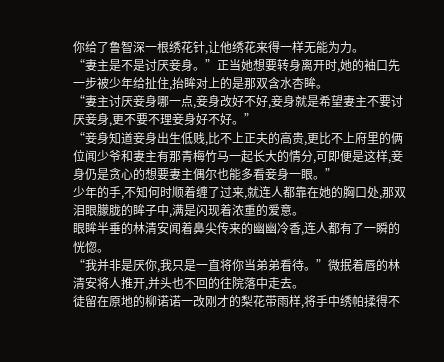你给了鲁智深一根绣花针,让他绣花来得一样无能为力。
“妻主是不是讨厌妾身。”正当她想要转身离开时,她的袖口先一步被少年给扯住,抬眸对上的是那双含水杏眸。
“妻主讨厌妾身哪一点,妾身改好不好,妾身就是希望妻主不要讨厌妾身,更不要不理妾身好不好。”
“妾身知道妾身出生低贱,比不上正夫的高贵,更比不上府里的俩位闻少爷和妻主有那青梅竹马一起长大的情分,可即便是这样,妾身仍是贪心的想要妻主偶尔也能多看妾身一眼。”
少年的手,不知何时顺着缠了过来,就连人都靠在她的胸口处,那双泪眼朦胧的眸子中,满是闪现着浓重的爱意。
眼眸半垂的林清安闻着鼻尖传来的幽幽冷香,连人都有了一瞬的恍惚。
“我并非是厌你,我只是一直将你当弟弟看待。”微抿着唇的林清安将人推开,并头也不回的往院落中走去。
徒留在原地的柳诺诺一改刚才的梨花带雨样,将手中绣帕揉得不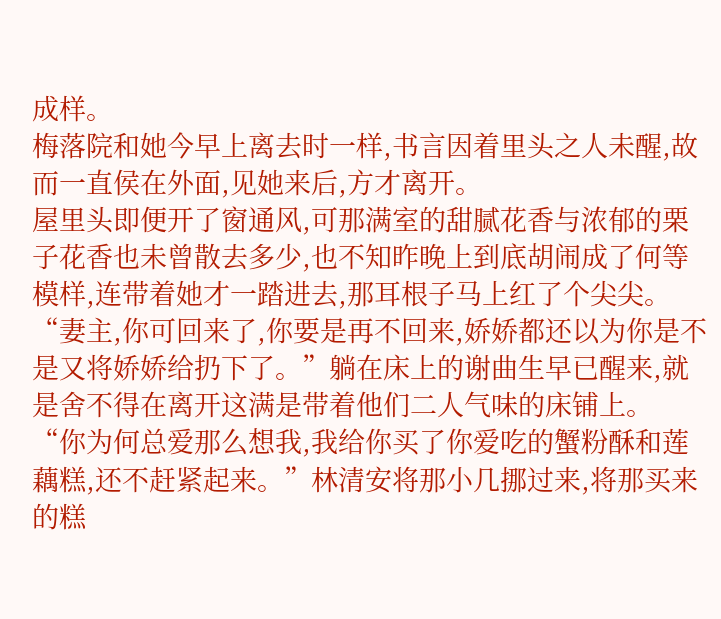成样。
梅落院和她今早上离去时一样,书言因着里头之人未醒,故而一直侯在外面,见她来后,方才离开。
屋里头即便开了窗通风,可那满室的甜腻花香与浓郁的栗子花香也未曾散去多少,也不知昨晚上到底胡闹成了何等模样,连带着她才一踏进去,那耳根子马上红了个尖尖。
“妻主,你可回来了,你要是再不回来,娇娇都还以为你是不是又将娇娇给扔下了。”躺在床上的谢曲生早已醒来,就是舍不得在离开这满是带着他们二人气味的床铺上。
“你为何总爱那么想我,我给你买了你爱吃的蟹粉酥和莲藕糕,还不赶紧起来。”林清安将那小几挪过来,将那买来的糕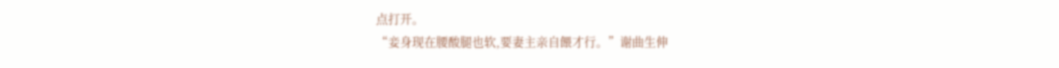点打开。
“妾身现在腰酸腿也软,要妻主亲自餵才行。”谢曲生伸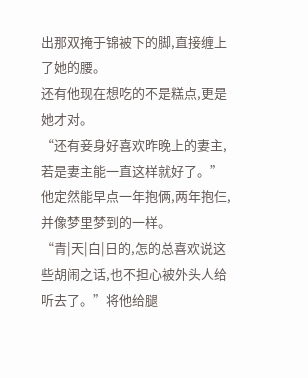出那双掩于锦被下的脚,直接缠上了她的腰。
还有他现在想吃的不是糕点,更是她才对。
“还有妾身好喜欢昨晚上的妻主,若是妻主能一直这样就好了。”他定然能早点一年抱俩,两年抱仨,并像梦里梦到的一样。
“青|天|白|日的,怎的总喜欢说这些胡闹之话,也不担心被外头人给听去了。”将他给腿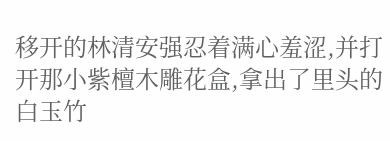移开的林清安强忍着满心羞涩,并打开那小紫檀木雕花盒,拿出了里头的白玉竹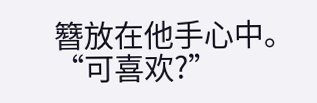簪放在他手心中。
“可喜欢?”